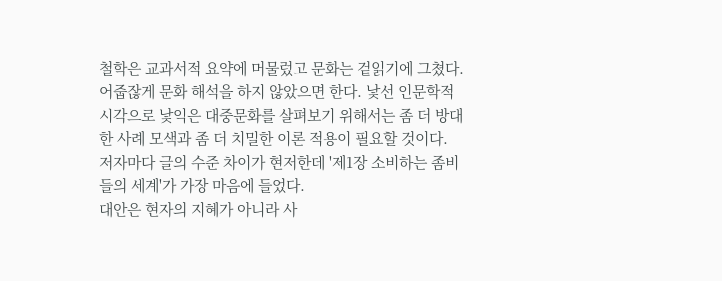철학은 교과서적 요약에 머물렀고 문화는 겉읽기에 그쳤다. 어줍잖게 문화 해석을 하지 않았으면 한다. 낯선 인문학적 시각으로 낯익은 대중문화를 살펴보기 위해서는 좀 더 방대한 사례 모색과 좀 더 치밀한 이론 적용이 필요할 것이다.
저자마다 글의 수준 차이가 현저한데 '제1장 소비하는 좀비들의 세계'가 가장 마음에 들었다.
대안은 현자의 지혜가 아니라 사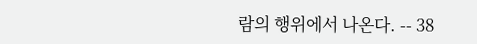람의 행위에서 나온다. -- 38